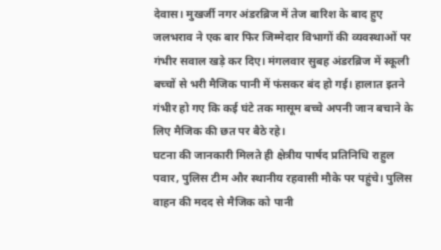देवास। मुखर्जी नगर अंडरब्रिज में तेज बारिश के बाद हुए जलभराव ने एक बार फिर जिम्मेदार विभागों की व्यवस्थाओं पर गंभीर सवाल खड़े कर दिए। मंगलवार सुबह अंडरब्रिज में स्कूली बच्चों से भरी मैजिक पानी में फंसकर बंद हो गई। हालात इतने गंभीर हो गए कि कई घंटे तक मासूम बच्चे अपनी जान बचाने के लिए मैजिक की छत पर बैठे रहे।
घटना की जानकारी मिलते ही क्षेत्रीय पार्षद प्रतिनिधि राहुल पवार, पुलिस टीम और स्थानीय रहवासी मौके पर पहुंचे। पुलिस वाहन की मदद से मैजिक को पानी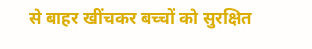से बाहर खींचकर बच्चों को सुरक्षित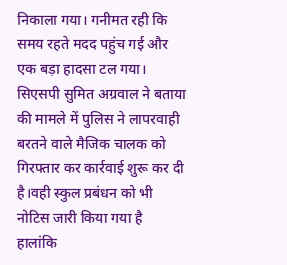निकाला गया। गनीमत रही कि समय रहते मदद पहुंच गई और एक बड़ा हादसा टल गया।
सिएसपी सुमित अग्रवाल ने बताया की मामले में पुलिस ने लापरवाही बरतने वाले मैजिक चालक को गिरफ्तार कर कार्रवाई शुरू कर दी है।वही स्कुल प्रबंधन को भी नोटिस जारी किया गया है
हालांकि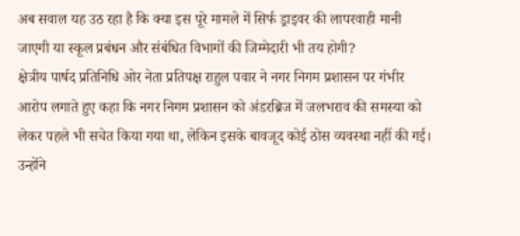अब सवाल यह उठ रहा है कि क्या इस पूरे मामले में सिर्फ ड्राइवर की लापरवाही मानी जाएगी या स्कूल प्रबंधन और संबंधित विभागों की जिम्मेदारी भी तय होगी?
क्षेत्रीय पार्षद प्रतिनिधि ओर नेता प्रतिपक्ष राहुल पवार ने नगर निगम प्रशासन पर गंभीर आरोप लगाते हुए कहा कि नगर निगम प्रशासन को अंडरब्रिज में जलभराव की समस्या को लेकर पहले भी सचेत किया गया था, लेकिन इसके बावजूद कोई ठोस व्यवस्था नहीं की गई। उन्होंने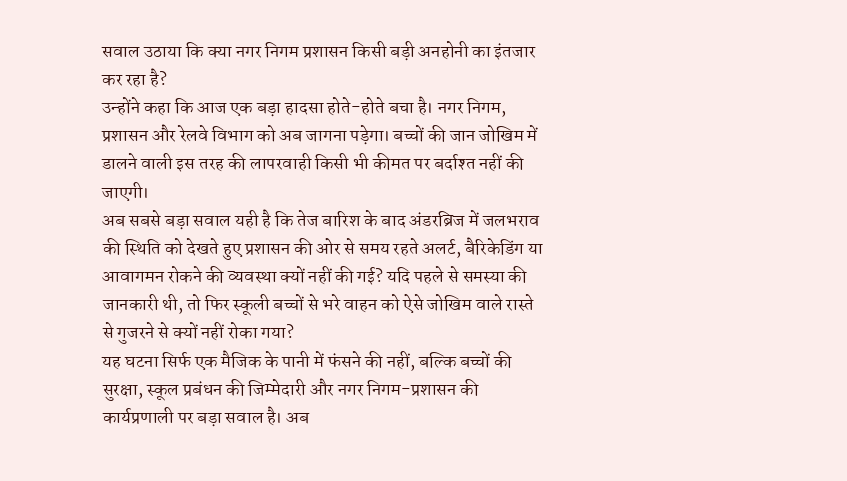सवाल उठाया कि क्या नगर निगम प्रशासन किसी बड़ी अनहोनी का इंतजार कर रहा है?
उन्होंने कहा कि आज एक बड़ा हादसा होते-होते बचा है। नगर निगम, प्रशासन और रेलवे विभाग को अब जागना पड़ेगा। बच्चों की जान जोखिम में डालने वाली इस तरह की लापरवाही किसी भी कीमत पर बर्दाश्त नहीं की जाएगी।
अब सबसे बड़ा सवाल यही है कि तेज बारिश के बाद अंडरब्रिज में जलभराव की स्थिति को देखते हुए प्रशासन की ओर से समय रहते अलर्ट, बैरिकेडिंग या आवागमन रोकने की व्यवस्था क्यों नहीं की गई? यदि पहले से समस्या की जानकारी थी, तो फिर स्कूली बच्चों से भरे वाहन को ऐसे जोखिम वाले रास्ते से गुजरने से क्यों नहीं रोका गया?
यह घटना सिर्फ एक मैजिक के पानी में फंसने की नहीं, बल्कि बच्चों की सुरक्षा, स्कूल प्रबंधन की जिम्मेदारी और नगर निगम-प्रशासन की कार्यप्रणाली पर बड़ा सवाल है। अब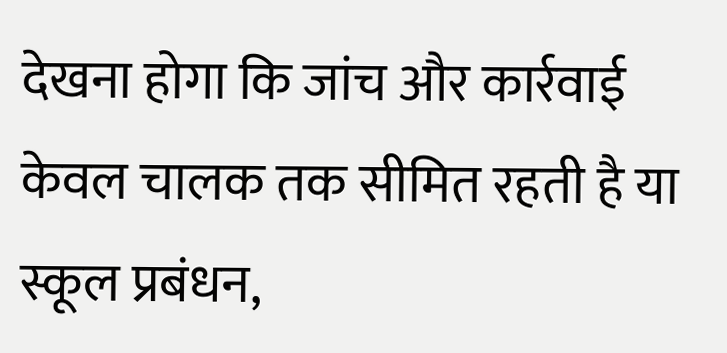देखना होगा कि जांच और कार्रवाई केवल चालक तक सीमित रहती है या स्कूल प्रबंधन,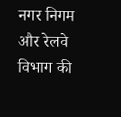नगर निगम और रेलवे विभाग की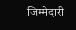जिम्मेदारी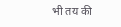भी तय की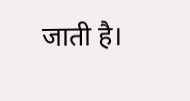जाती है।